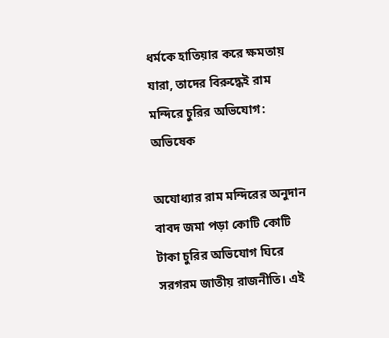ধর্মকে হাতিয়ার করে ক্ষমতায় যারা, তাদের বিরুদ্ধেই রাম মন্দিরে চুরির অভিযোগ: অভিষেক

অযোধ্যার রাম মন্দিরের অনুদান বাবদ জমা পড়া কোটি কোটি টাকা চুরির অভিযোগ ঘিরে সরগরম জাতীয় রাজনীতি। এই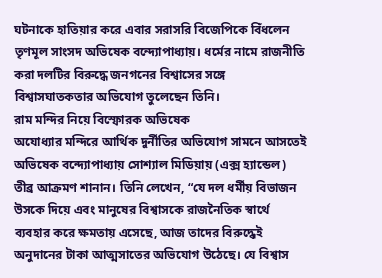ঘটনাকে হাতিয়ার করে এবার সরাসরি বিজেপিকে বিঁধলেন তৃণমূল সাংসদ অভিষেক বন্দ্যোপাধ্যায়। ধর্মের নামে রাজনীতি করা দলটির বিরুদ্ধে জনগনের বিশ্বাসের সঙ্গে বিশ্বাসঘাতকতার অভিযোগ তুলেছেন তিনি।
রাম মন্দির নিয়ে বিস্ফোরক অভিষেক
অযোধ্যার মন্দিরে আর্থিক দুর্নীতির অভিযোগ সামনে আসতেই অভিষেক বন্দ্যোপাধ্যায় সোশ্যাল মিডিয়ায় (এক্স হ্যান্ডেল) তীব্র আক্রমণ শানান। তিনি লেখেন, “যে দল ধর্মীয় বিভাজন উসকে দিয়ে এবং মানুষের বিশ্বাসকে রাজনৈতিক স্বার্থে ব্যবহার করে ক্ষমতায় এসেছে, আজ তাদের বিরুদ্ধেই অনুদানের টাকা আত্মসাতের অভিযোগ উঠেছে। যে বিশ্বাস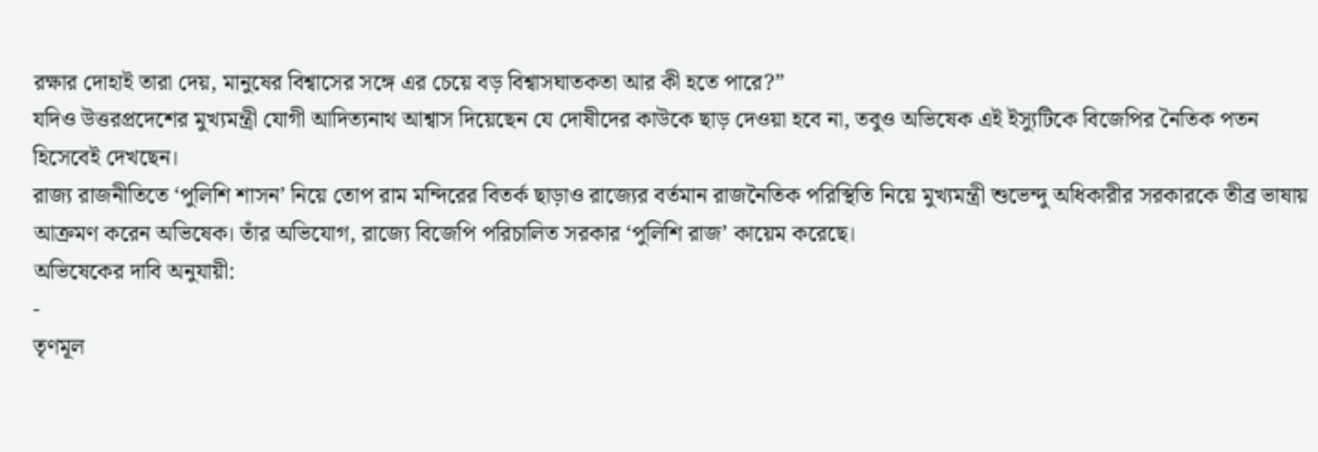রক্ষার দোহাই তারা দেয়, মানুষের বিশ্বাসের সঙ্গে এর চেয়ে বড় বিশ্বাসঘাতকতা আর কী হতে পারে?”
যদিও উত্তরপ্রদেশের মুখ্যমন্ত্রী যোগী আদিত্যনাথ আশ্বাস দিয়েছেন যে দোষীদের কাউকে ছাড় দেওয়া হবে না, তবুও অভিষেক এই ইস্যুটিকে বিজেপির নৈতিক পতন হিসেবেই দেখছেন।
রাজ্য রাজনীতিতে ‘পুলিশি শাসন’ নিয়ে তোপ রাম মন্দিরের বিতর্ক ছাড়াও রাজ্যের বর্তমান রাজনৈতিক পরিস্থিতি নিয়ে মুখ্যমন্ত্রী শুভেন্দু অধিকারীর সরকারকে তীব্র ভাষায় আক্রমণ করেন অভিষেক। তাঁর অভিযোগ, রাজ্যে বিজেপি পরিচালিত সরকার ‘পুলিশি রাজ’ কায়েম করেছে।
অভিষেকের দাবি অনুযায়ী:
-
তৃণমূল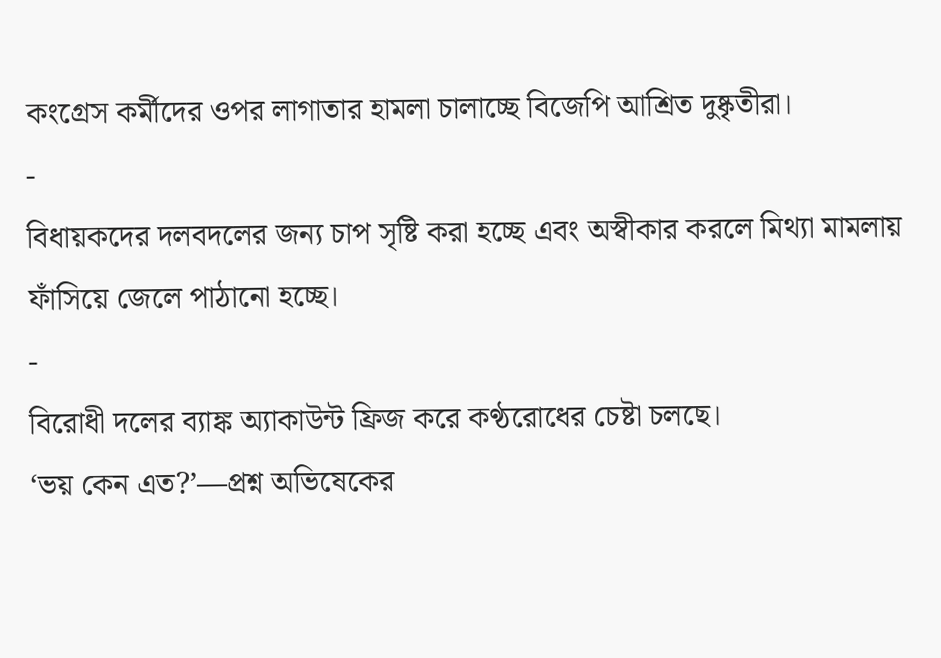কংগ্রেস কর্মীদের ওপর লাগাতার হামলা চালাচ্ছে বিজেপি আশ্রিত দুষ্কৃতীরা।
-
বিধায়কদের দলবদলের জন্য চাপ সৃষ্টি করা হচ্ছে এবং অস্বীকার করলে মিথ্যা মামলায় ফাঁসিয়ে জেলে পাঠানো হচ্ছে।
-
বিরোধী দলের ব্যাঙ্ক অ্যাকাউন্ট ফ্রিজ করে কণ্ঠরোধের চেষ্টা চলছে।
‘ভয় কেন এত?’—প্রশ্ন অভিষেকের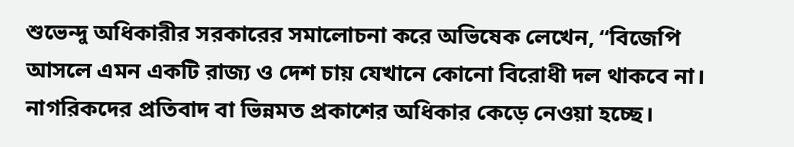শুভেন্দু অধিকারীর সরকারের সমালোচনা করে অভিষেক লেখেন, “বিজেপি আসলে এমন একটি রাজ্য ও দেশ চায় যেখানে কোনো বিরোধী দল থাকবে না। নাগরিকদের প্রতিবাদ বা ভিন্নমত প্রকাশের অধিকার কেড়ে নেওয়া হচ্ছে।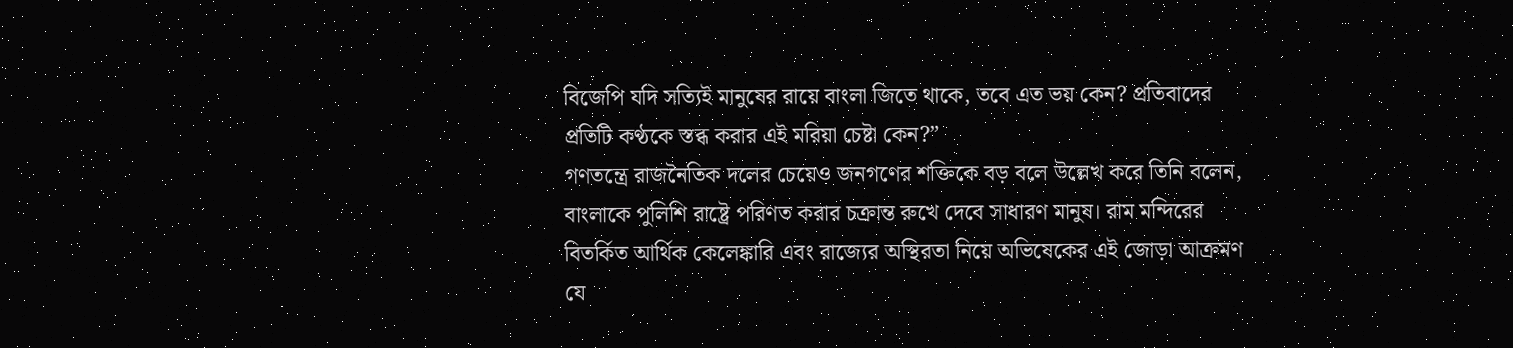বিজেপি যদি সত্যিই মানুষের রায়ে বাংলা জিতে থাকে, তবে এত ভয় কেন? প্রতিবাদের প্রতিটি কণ্ঠকে স্তব্ধ করার এই মরিয়া চেষ্টা কেন?”
গণতন্ত্রে রাজনৈতিক দলের চেয়েও জনগণের শক্তিকে বড় বলে উল্লেখ করে তিনি বলেন, বাংলাকে পুলিশি রাষ্ট্রে পরিণত করার চক্রান্ত রুখে দেবে সাধারণ মানুষ। রাম মন্দিরের বিতর্কিত আর্থিক কেলেঙ্কারি এবং রাজ্যের অস্থিরতা নিয়ে অভিষেকের এই জোড়া আক্রমণ যে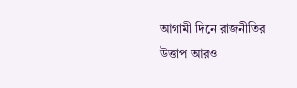আগামী দিনে রাজনীতির উত্তাপ আরও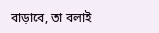বাড়াবে, তা বলাই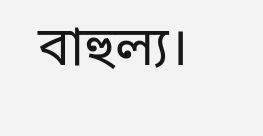বাহুল্য।